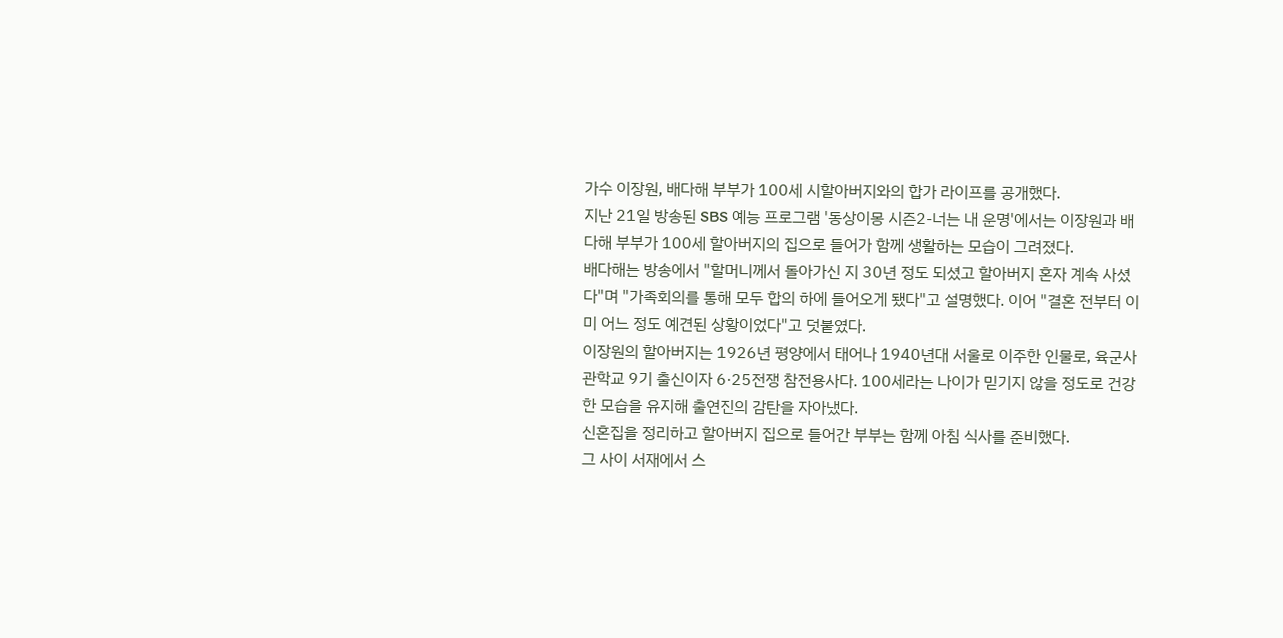가수 이장원, 배다해 부부가 100세 시할아버지와의 합가 라이프를 공개했다.
지난 21일 방송된 SBS 예능 프로그램 '동상이몽 시즌2-너는 내 운명'에서는 이장원과 배다해 부부가 100세 할아버지의 집으로 들어가 함께 생활하는 모습이 그려졌다.
배다해는 방송에서 "할머니께서 돌아가신 지 30년 정도 되셨고 할아버지 혼자 계속 사셨다"며 "가족회의를 통해 모두 합의 하에 들어오게 됐다"고 설명했다. 이어 "결혼 전부터 이미 어느 정도 예견된 상황이었다"고 덧붙였다.
이장원의 할아버지는 1926년 평양에서 태어나 1940년대 서울로 이주한 인물로, 육군사관학교 9기 출신이자 6·25전쟁 참전용사다. 100세라는 나이가 믿기지 않을 정도로 건강한 모습을 유지해 출연진의 감탄을 자아냈다.
신혼집을 정리하고 할아버지 집으로 들어간 부부는 함께 아침 식사를 준비했다.
그 사이 서재에서 스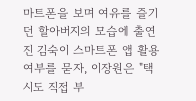마트폰을 보며 여유를 즐기던 할아버지의 모습에 출연진 김숙이 스마트폰 앱 활용 여부를 묻자, 이장원은 "택시도 직접 부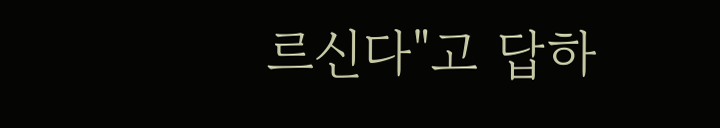르신다"고 답하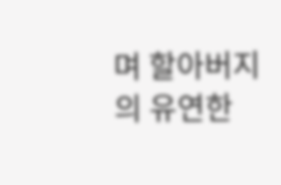며 할아버지의 유연한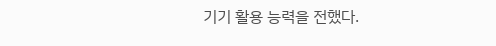기기 활용 능력을 전했다.